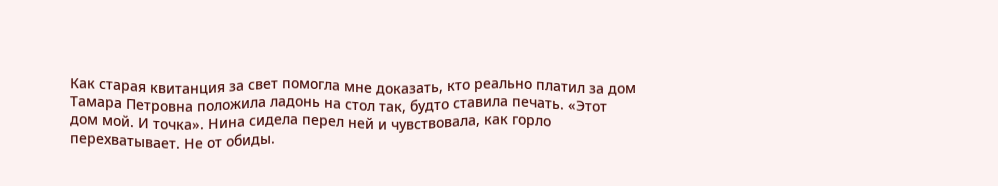Как старая квитанция за свет помогла мне доказать, кто реально платил за дом
Тамара Петровна положила ладонь на стол так, будто ставила печать. «Этот дом мой. И точка». Нина сидела перел ней и чувствовала, как горло перехватывает. Не от обиды.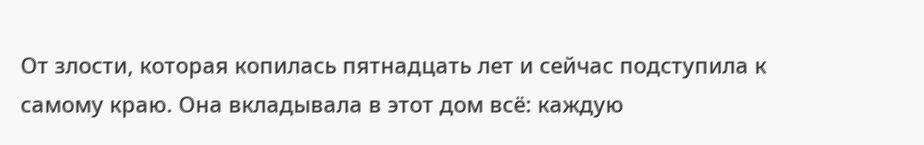От злости, которая копилась пятнадцать лет и сейчас подступила к самому краю. Она вкладывала в этот дом всё: каждую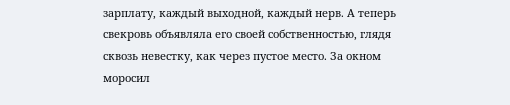зарплату, каждый выходной, каждый нерв. А теперь свекровь объявляла его своей собственностью, глядя сквозь невестку, как через пустое место. За окном моросил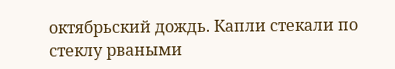октябрьский дождь. Капли стекали по стеклу рваными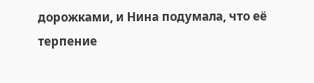дорожками, и Нина подумала, что её терпение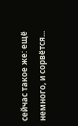сейчас такое же: ещё немного, и сорвётся...